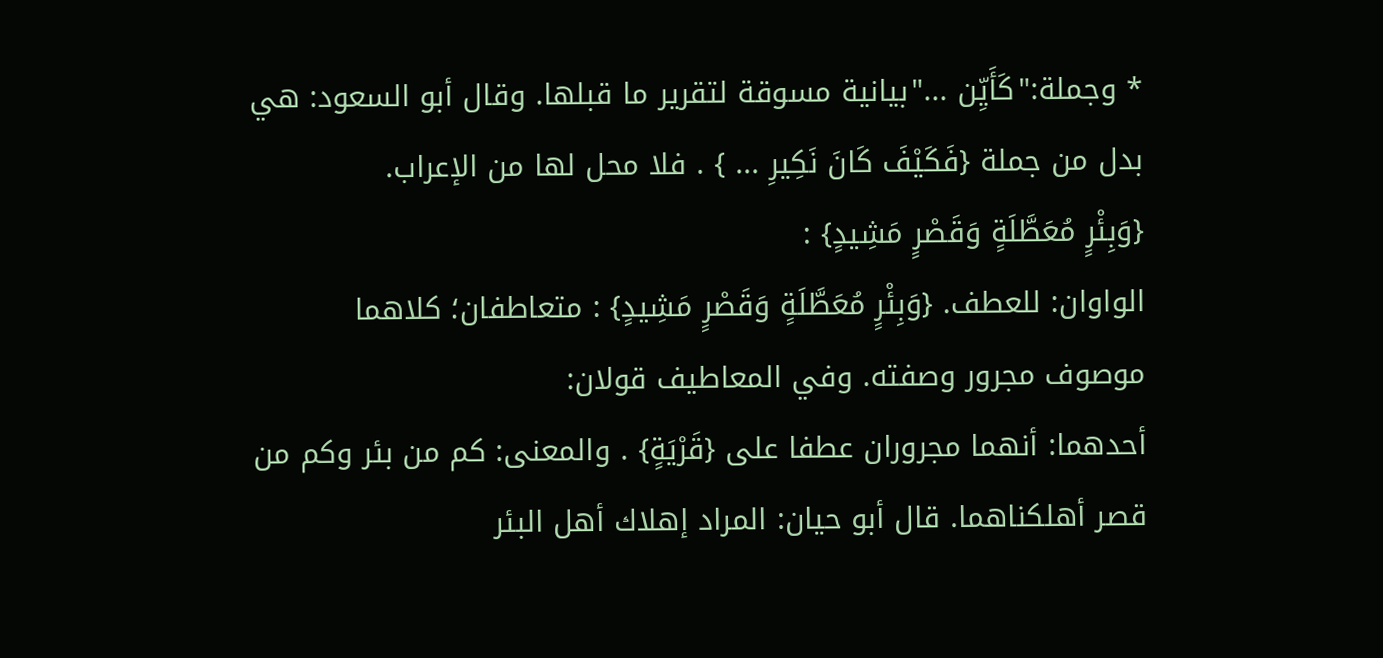* وجملة:"كَأَيِّن ..."بيانية مسوقة لتقرير ما قبلها. وقال أبو السعود: هي بدل من جملة {فَكَيْفَ كَانَ نَكِيرِ ... } . فلا محل لها من الإعراب.
{وَبِئْرٍ مُعَطَّلَةٍ وَقَصْرٍ مَشِيدٍ} :
الواوان: للعطف. {وَبِئْرٍ مُعَطَّلَةٍ وَقَصْرٍ مَشِيدٍ} : متعاطفان؛ كلاهما موصوف مجرور وصفته. وفي المعاطيف قولان:
أحدهما: أنهما مجروران عطفا على {قَرْيَةٍ} . والمعنى: كم من بئر وكم من قصر أهلكناهما. قال أبو حيان: المراد إهلاك أهل البئر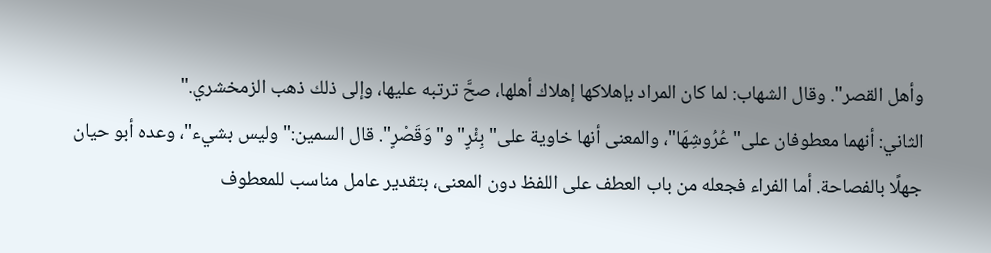وأهل القصر". وقال الشهاب: لما كان المراد بإهلاكها إهلاك أهلها، صحَّ ترتبه عليها، وإلى ذلك ذهب الزمخشري."
الثاني: أنهما معطوفان على"عُرُوشِهَا"، والمعنى أنها خاوية على"بِئْرٍ"و"وَقَصْرٍ". قال السمين:"وليس بشيء"، وعده أبو حيان جهلًا بالفصاحة. أما الفراء فجعله من باب العطف على اللفظ دون المعنى، بتقدير عامل مناسب للمعطوف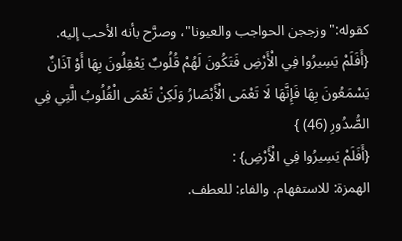كقوله:"وزججن الحواجب والعيونا"، وصرَّح بأنه الأحب إليه.
{أَفَلَمْ يَسِيرُوا فِي الْأَرْضِ فَتَكُونَ لَهُمْ قُلُوبٌ يَعْقِلُونَ بِهَا أَوْ آذَانٌ يَسْمَعُونَ بِهَا فَإِنَّهَا لَا تَعْمَى الْأَبْصَارُ وَلَكِنْ تَعْمَى الْقُلُوبُ الَّتِي فِي الصُّدُورِ (46) }
{أَفَلَمْ يَسِيرُوا فِي الْأَرْضِ} :
الهمزة: للاستفهام. والفاء: للعطف.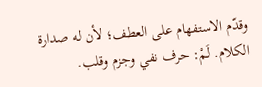وقدّم الاستفهام على العطف؛ لأن له صدارة الكلام. لَمْ: حرف نفي وجزم وقلب.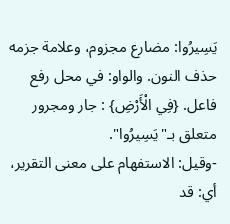يَسِيرُوا: مضارع مجزوم، وعلامة جزمه حذف النون. والواو: في محل رفع فاعل. {فِي الْأَرْضِ} : جار ومجرور متعلق بـ"يَسِيرُوا".
-وقيل: الاستفهام على معنى التقرير، أي: قد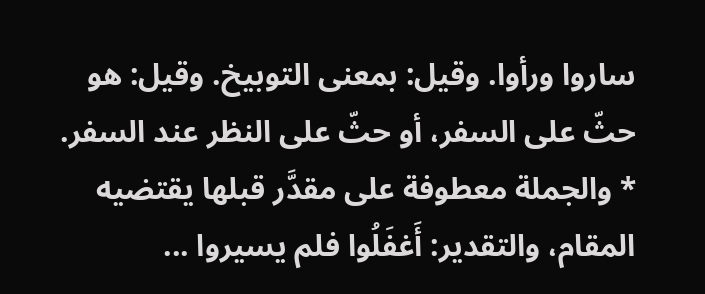ساروا ورأوا. وقيل: بمعنى التوبيخ. وقيل: هو حثّ على السفر، أو حثّ على النظر عند السفر.
* والجملة معطوفة على مقدَّر قبلها يقتضيه المقام، والتقدير: أَغفَلُوا فلم يسيروا ...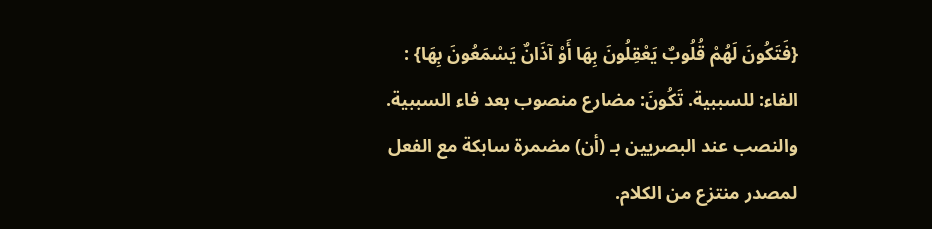{فَتَكُونَ لَهُمْ قُلُوبٌ يَعْقِلُونَ بِهَا أَوْ آذَانٌ يَسْمَعُونَ بِهَا} :
الفاء: للسببية. تَكُونَ: مضارع منصوب بعد فاء السببية. والنصب عند البصريين بـ (أن) مضمرة سابكة مع الفعل لمصدر منتزع من الكلام.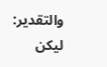والتقدير: ليكن